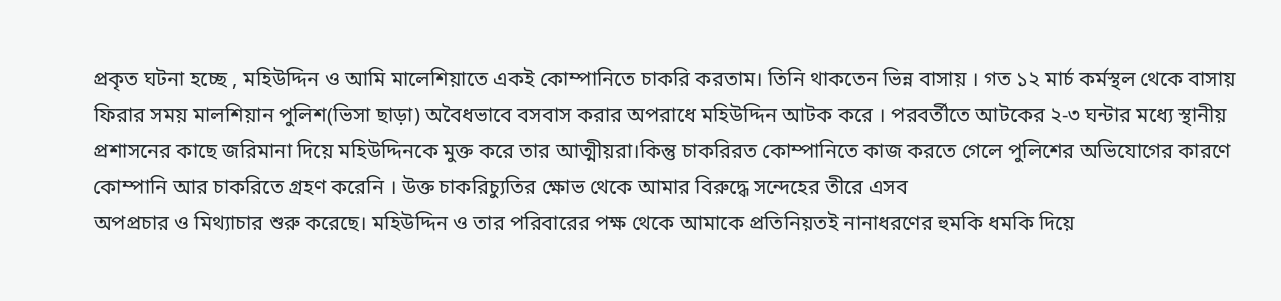প্রকৃত ঘটনা হচ্ছে , মহিউদ্দিন ও আমি মালেশিয়াতে একই কোম্পানিতে চাকরি করতাম। তিনি থাকতেন ভিন্ন বাসায় । গত ১২ মার্চ কর্মস্থল থেকে বাসায় ফিরার সময় মালশিয়ান পুলিশ(ভিসা ছাড়া) অবৈধভাবে বসবাস করার অপরাধে মহিউদ্দিন আটক করে । পরবর্তীতে আটকের ২-৩ ঘন্টার মধ্যে স্থানীয় প্রশাসনের কাছে জরিমানা দিয়ে মহিউদ্দিনকে মুক্ত করে তার আত্মীয়রা।কিন্তু চাকরিরত কোম্পানিতে কাজ করতে গেলে পুলিশের অভিযোগের কারণে কোম্পানি আর চাকরিতে গ্রহণ করেনি । উক্ত চাকরিচ্যুতির ক্ষোভ থেকে আমার বিরুদ্ধে সন্দেহের তীরে এসব
অপপ্রচার ও মিথ্যাচার শুরু করেছে। মহিউদ্দিন ও তার পরিবারের পক্ষ থেকে আমাকে প্রতিনিয়তই নানাধরণের হুমকি ধমকি দিয়ে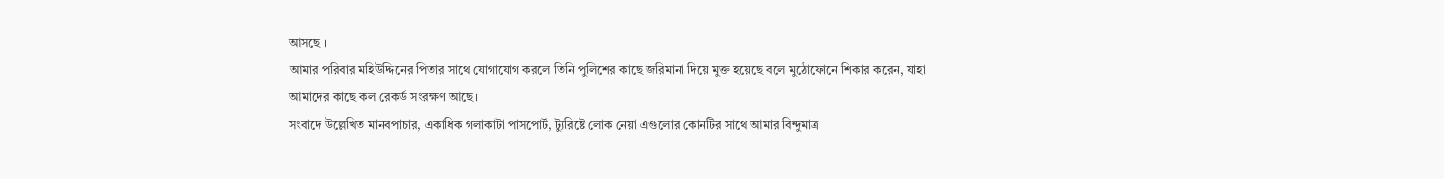আসছে ।
আমার পরিবার মহিউদ্দিনের পিতার সাথে যোগাযোগ করলে তিনি পুলিশের কাছে জরিমানা দিয়ে মুক্ত হয়েছে বলে মুঠোফোনে শিকার করেন, যাহা আমাদের কাছে কল রেকর্ড সংরক্ষণ আছে।
সংবাদে উল্লেখিত মানবপাচার, একাধিক গলাকাটা পাসপোর্ট, ট্যুরিষ্টে লোক নেয়া এগুলোর কোনটির সাথে আমার বিন্দুমাত্র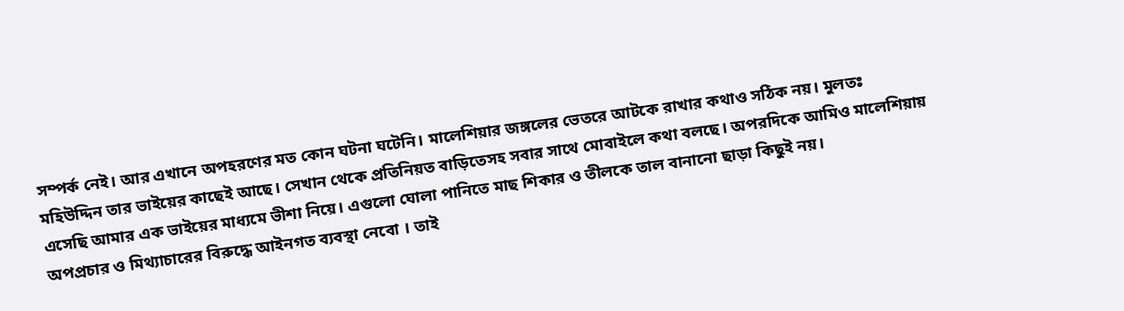সম্পর্ক নেই। আর এখানে অপহরণের মত কোন ঘটনা ঘটেনি। মালেশিয়ার জঙ্গলের ভেতরে আটকে রাখার কথাও সঠিক নয়। মুলতঃ মহিউদ্দিন তার ভাইয়ের কাছেই আছে। সেখান থেকে প্রতিনিয়ত বাড়িতেসহ সবার সাথে মোবাইলে কথা বলছে। অপরদিকে আমিও মালেশিয়ায় এসেছি আমার এক ভাইয়ের মাধ্যমে ভীশা নিয়ে। এগুলো ঘোলা পানিতে মাছ শিকার ও তীলকে তাল বানানো ছাড়া কিছুই নয়।
অপপ্রচার ও মিথ্যাচারের বিরুদ্ধে আইনগত ব্যবস্থা নেবো । তাই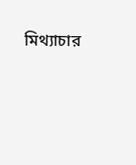মিথ্যাচার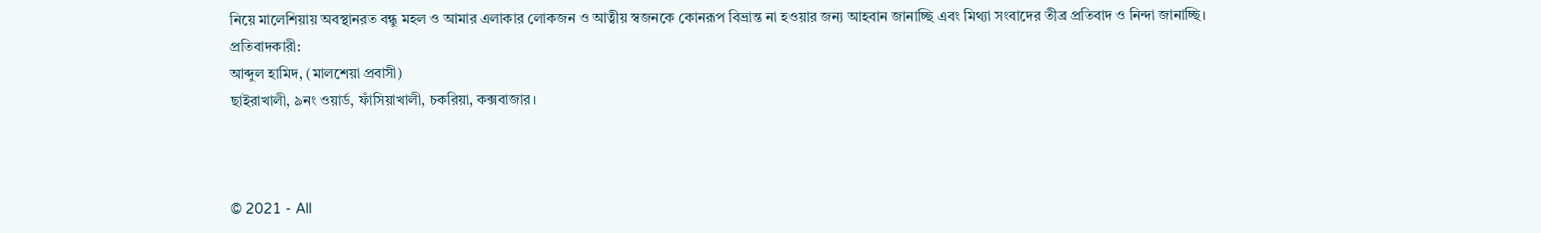নিয়ে মালেশিয়ায় অবস্থানরত বন্ধু মহল ও আমার এলাকার লোকজন ও আত্বীয় স্বজনকে কোনরূপ বিভ্রান্ত না হওয়ার জন্য আহবান জানাচ্ছি এবং মিথ্যা সংবাদের তীব্র প্রতিবাদ ও নিন্দা জানাচ্ছি।
প্রতিবাদকারী:
আব্দুল হামিদ, (মালশেয়া প্রবাসী)
ছাইরাখালী, ৯নং ওয়ার্ড, ফাঁসিয়াখালী, চকরিয়া, কক্সবাজার।



© 2021 - All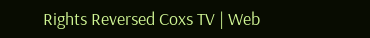Rights Reversed Coxs TV | Web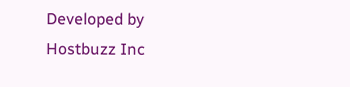Developed by Hostbuzz Inc